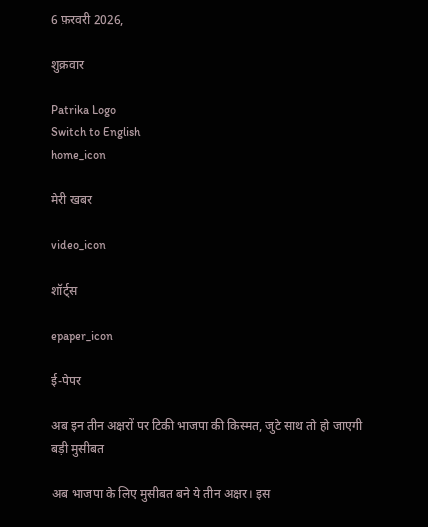6 फ़रवरी 2026,

शुक्रवार

Patrika Logo
Switch to English
home_icon

मेरी खबर

video_icon

शॉर्ट्स

epaper_icon

ई-पेपर

अब इन तीन अक्षरों पर टिकी भाजपा की किस्मत, जुटे साथ तो हो जाएगी बड़ी मुसीबत

अब भाजपा के लिए मुसीबत बने ये तीन अक्षर। इस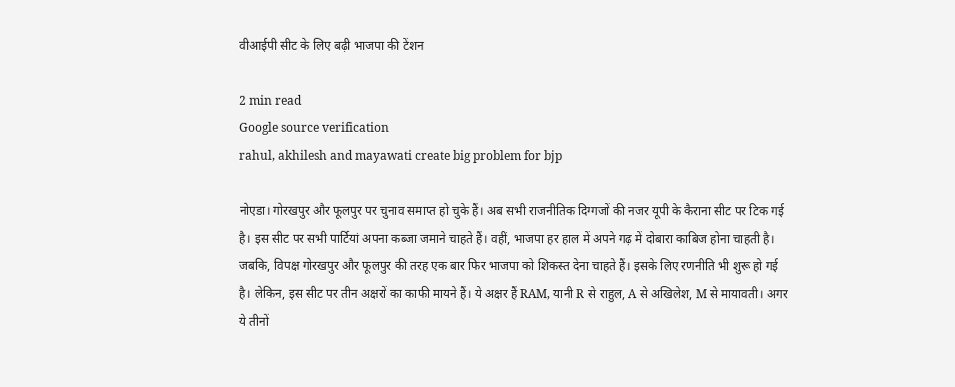वीआईपी सीट के लिए बढ़ी भाजपा की टेंशन

2 min read
Google source verification
rahul, akhilesh and mayawati create big problem for bjp

नोएडा। गोरखपुर और फूलपुर पर चुनाव समाप्त हो चुके हैं। अब सभी राजनीतिक दिग्गजों की नजर यूपी के कैराना सीट पर टिक गई है। इस सीट पर सभी पार्टियां अपना कब्जा जमाने चाहते हैं। वहीं, भाजपा हर हाल में अपने गढ़ में दोबारा काबिज होना चाहती है। जबकि, विपक्ष गोरखपुर और फूलपुर की तरह एक बार फिर भाजपा को शिकस्त देना चाहते हैं। इसके लिए रणनीति भी शुरू हो गई है। लेकिन, इस सीट पर तीन अक्षरों का काफी मायने हैं। ये अक्षर हैं RAM, यानी R से राहुल, A से अखिलेश, M से मायावती। अगर ये तीनों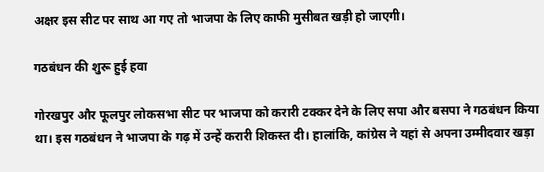अक्षर इस सीट पर साथ आ गए तो भाजपा के लिए काफी मुसीबत खड़ी हो जाएगी।

गठबंधन की शुरू हुई हवा

गोरखपुर और फूलपुर लोकसभा सीट पर भाजपा को करारी टक्कर देने के लिए सपा और बसपा ने गठबंधन किया था। इस गठबंधन ने भाजपा के गढ़ में उन्हें करारी शिकस्त दी। हालांकि, कांग्रेस ने यहां से अपना उम्मीदवार खड़ा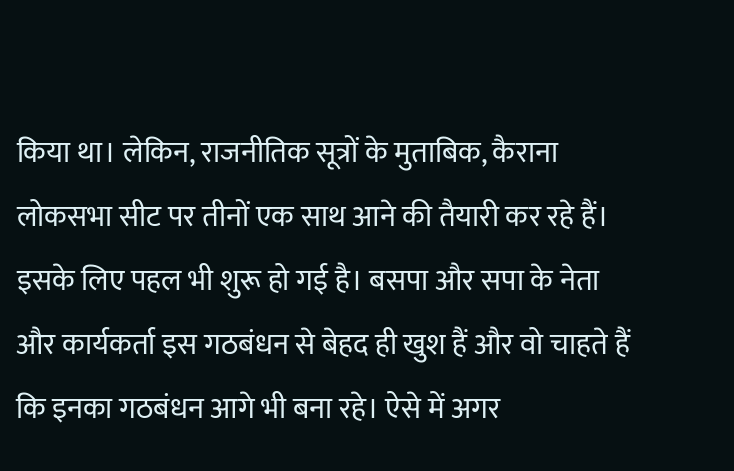किया था। लेकिन, राजनीतिक सूत्रों के मुताबिक, कैराना लोकसभा सीट पर तीनों एक साथ आने की तैयारी कर रहे हैं। इसके लिए पहल भी शुरू हो गई है। बसपा और सपा के नेता और कार्यकर्ता इस गठबंधन से बेहद ही खुश हैं और वो चाहते हैं कि इनका गठबंधन आगे भी बना रहे। ऐसे में अगर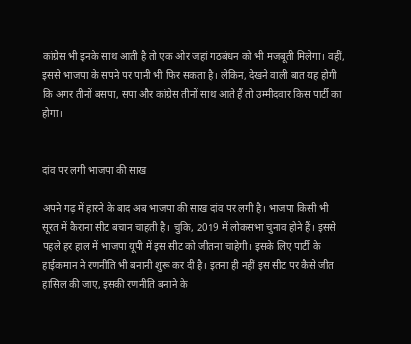कांग्रेस भी इनके साथ आती है तो एक ओर जहां गठबंधन को भी मजबूती मिलेगा। वहीं, इससे भाजपा के सपने पर पानी भी फिर सकता है। लेकिन, देखने वाली बात यह होगी कि अगर तीनों बसपा, सपा और कांग्रेस तीनों साथ आते हैं तो उम्मीदवार किस पार्टी का होगा।


दांव पर लगी भाजपा की साख

अपने गढ़ में हारने के बाद अब भाजपा की साख दांव पर लगी है। भाजपा किसी भी सूरत में कैराना सीट बचान चाहती है। चुकि, 2019 में लोकसभा चुनाव होने हैं। इससे पहले हर हाल में भाजपा यूपी में इस सीट को जीतना चाहेगी। इसके लिए पार्टी के हाईकमान ने रणनीति भी बनानी शुरू कर दी है। इतना ही नहीं इस सीट पर कैसे जीत हासिल की जाए, इसकी रणनीति बनाने के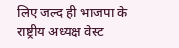लिए जल्द ही भाजपा के राष्ट्रीय अध्यक्ष वेस्ट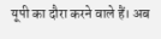यूपी का दौरा करने वाले हैं। अब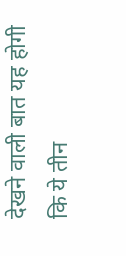देखने वाली बात यह होगी कि ये तीन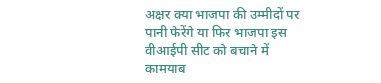अक्षर क्या भाजपा की उम्मीदों पर पानी फेरेंगे या फिर भाजपा इस वीआईपी सीट को बचाने में कामयाब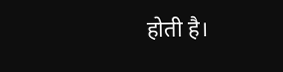होती है।